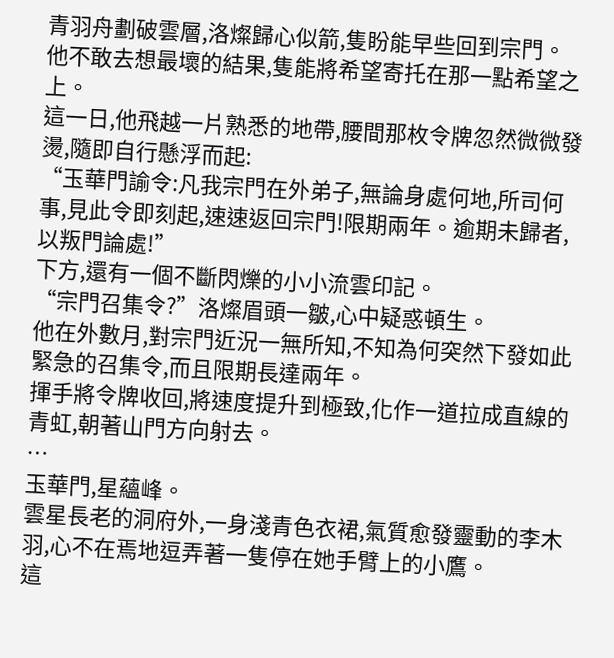青羽舟劃破雲層,洛燦歸心似箭,隻盼能早些回到宗門。
他不敢去想最壞的結果,隻能將希望寄托在那一點希望之上。
這一日,他飛越一片熟悉的地帶,腰間那枚令牌忽然微微發燙,隨即自行懸浮而起:
“玉華門諭令:凡我宗門在外弟子,無論身處何地,所司何事,見此令即刻起,速速返回宗門!限期兩年。逾期未歸者,以叛門論處!”
下方,還有一個不斷閃爍的小小流雲印記。
“宗門召集令?”洛燦眉頭一皺,心中疑惑頓生。
他在外數月,對宗門近況一無所知,不知為何突然下發如此緊急的召集令,而且限期長達兩年。
揮手將令牌收回,將速度提升到極致,化作一道拉成直線的青虹,朝著山門方向射去。
…
玉華門,星蘊峰。
雲星長老的洞府外,一身淺青色衣裙,氣質愈發靈動的李木羽,心不在焉地逗弄著一隻停在她手臂上的小鷹。
這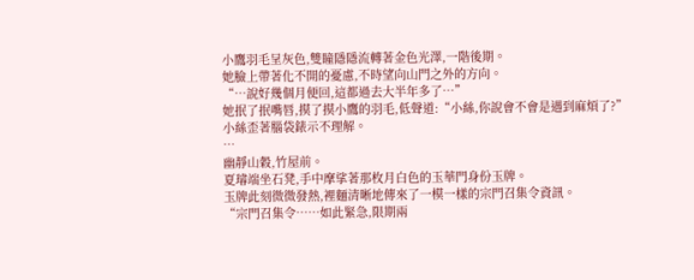小鷹羽毛呈灰色,雙瞳隱隱流轉著金色光澤,一階後期。
她臉上帶著化不開的憂慮,不時望向山門之外的方向。
“…說好幾個月便回,這都過去大半年多了…”
她抿了抿嘴唇,摸了摸小鷹的羽毛,低聲道:“小絲,你說會不會是遇到麻煩了?”
小絲歪著腦袋錶示不理解。
…
幽靜山穀,竹屋前。
夏璿端坐石凳,手中摩挲著那枚月白色的玉華門身份玉牌。
玉牌此刻微微發熱,裡麵清晰地傳來了一模一樣的宗門召集令資訊。
“宗門召集令……如此緊急,限期兩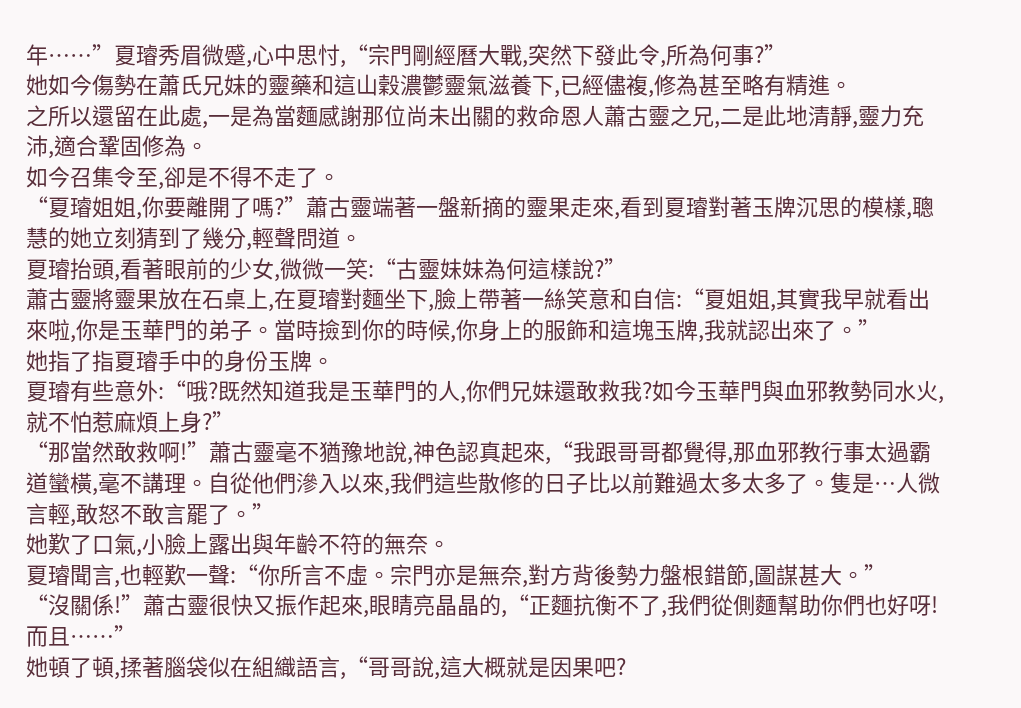年……”夏璿秀眉微蹙,心中思忖,“宗門剛經曆大戰,突然下發此令,所為何事?”
她如今傷勢在蕭氏兄妹的靈藥和這山穀濃鬱靈氣滋養下,已經儘複,修為甚至略有精進。
之所以還留在此處,一是為當麵感謝那位尚未出關的救命恩人蕭古靈之兄,二是此地清靜,靈力充沛,適合鞏固修為。
如今召集令至,卻是不得不走了。
“夏璿姐姐,你要離開了嗎?”蕭古靈端著一盤新摘的靈果走來,看到夏璿對著玉牌沉思的模樣,聰慧的她立刻猜到了幾分,輕聲問道。
夏璿抬頭,看著眼前的少女,微微一笑:“古靈妹妹為何這樣說?”
蕭古靈將靈果放在石桌上,在夏璿對麵坐下,臉上帶著一絲笑意和自信:“夏姐姐,其實我早就看出來啦,你是玉華門的弟子。當時撿到你的時候,你身上的服飾和這塊玉牌,我就認出來了。”
她指了指夏璿手中的身份玉牌。
夏璿有些意外:“哦?既然知道我是玉華門的人,你們兄妹還敢救我?如今玉華門與血邪教勢同水火,就不怕惹麻煩上身?”
“那當然敢救啊!”蕭古靈毫不猶豫地說,神色認真起來,“我跟哥哥都覺得,那血邪教行事太過霸道蠻橫,毫不講理。自從他們滲入以來,我們這些散修的日子比以前難過太多太多了。隻是…人微言輕,敢怒不敢言罷了。”
她歎了口氣,小臉上露出與年齡不符的無奈。
夏璿聞言,也輕歎一聲:“你所言不虛。宗門亦是無奈,對方背後勢力盤根錯節,圖謀甚大。”
“沒關係!”蕭古靈很快又振作起來,眼睛亮晶晶的,“正麵抗衡不了,我們從側麵幫助你們也好呀!而且……”
她頓了頓,揉著腦袋似在組織語言,“哥哥說,這大概就是因果吧?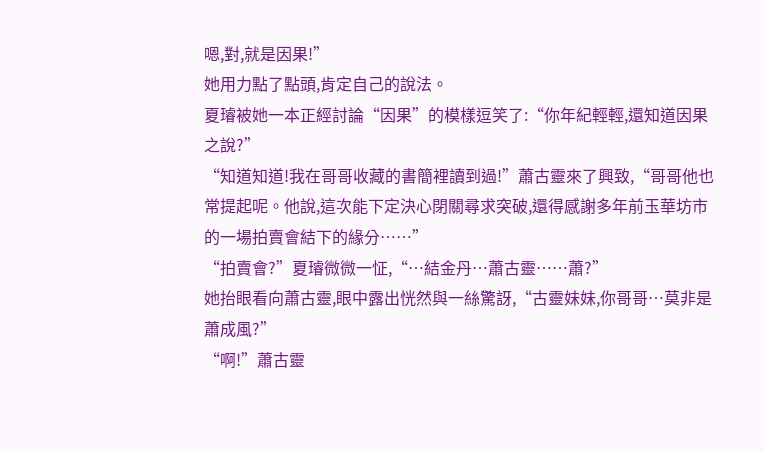嗯,對,就是因果!”
她用力點了點頭,肯定自己的說法。
夏璿被她一本正經討論“因果”的模樣逗笑了:“你年紀輕輕,還知道因果之說?”
“知道知道!我在哥哥收藏的書簡裡讀到過!”蕭古靈來了興致,“哥哥他也常提起呢。他說,這次能下定決心閉關尋求突破,還得感謝多年前玉華坊市的一場拍賣會結下的緣分……”
“拍賣會?”夏璿微微一怔,“…結金丹…蕭古靈……蕭?”
她抬眼看向蕭古靈,眼中露出恍然與一絲驚訝,“古靈妹妹,你哥哥…莫非是蕭成風?”
“啊!”蕭古靈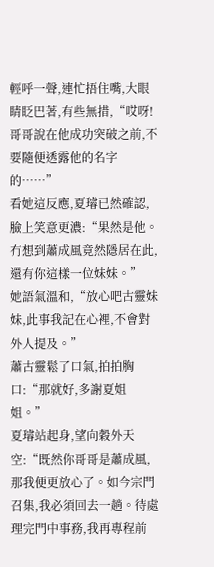輕呼一聲,連忙捂住嘴,大眼睛眨巴著,有些無措,“哎呀!哥哥說在他成功突破之前,不要隨便透露他的名字的……”
看她這反應,夏璿已然確認,臉上笑意更濃:“果然是他。冇想到蕭成風竟然隱居在此,還有你這樣一位妹妹。”
她語氣溫和,“放心吧古靈妹妹,此事我記在心裡,不會對外人提及。”
蕭古靈鬆了口氣,拍拍胸口:“那就好,多謝夏姐姐。”
夏璿站起身,望向穀外天空:“既然你哥哥是蕭成風,那我便更放心了。如今宗門召集,我必須回去一趟。待處理完門中事務,我再專程前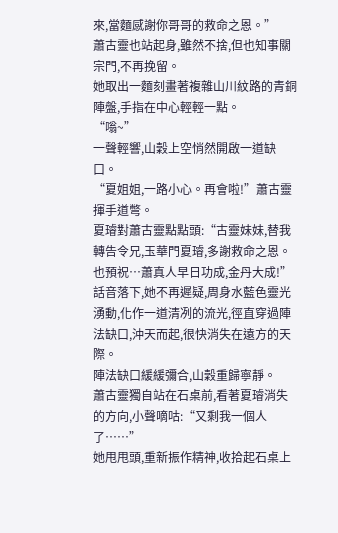來,當麵感謝你哥哥的救命之恩。”
蕭古靈也站起身,雖然不捨,但也知事關宗門,不再挽留。
她取出一麵刻畫著複雜山川紋路的青銅陣盤,手指在中心輕輕一點。
“嗡~”
一聲輕響,山穀上空悄然開啟一道缺口。
“夏姐姐,一路小心。再會啦!”蕭古靈揮手道彆。
夏璿對蕭古靈點點頭:“古靈妹妹,替我轉告令兄,玉華門夏璿,多謝救命之恩。也預祝…蕭真人早日功成,金丹大成!”
話音落下,她不再遲疑,周身水藍色靈光湧動,化作一道清冽的流光,徑直穿過陣法缺口,沖天而起,很快消失在遠方的天際。
陣法缺口緩緩彌合,山穀重歸寧靜。
蕭古靈獨自站在石桌前,看著夏璿消失的方向,小聲嘀咕:“又剩我一個人了……”
她甩甩頭,重新振作精神,收拾起石桌上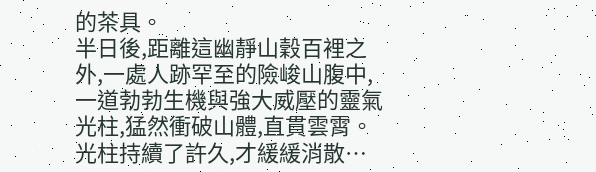的茶具。
半日後,距離這幽靜山穀百裡之外,一處人跡罕至的險峻山腹中,一道勃勃生機與強大威壓的靈氣光柱,猛然衝破山體,直貫雲霄。
光柱持續了許久,才緩緩消散…